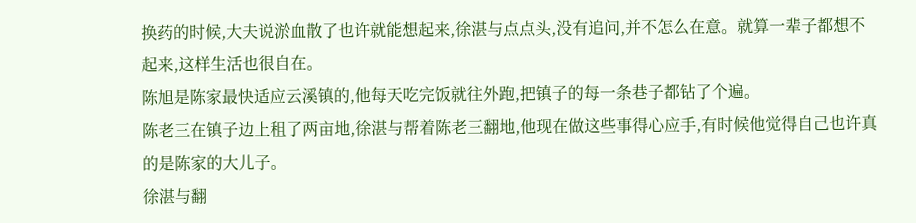换药的时候,大夫说淤血散了也许就能想起来,徐湛与点点头,没有追问,并不怎么在意。就算一辈子都想不起来,这样生活也很自在。
陈旭是陈家最快适应云溪镇的,他每天吃完饭就往外跑,把镇子的每一条巷子都钻了个遍。
陈老三在镇子边上租了两亩地,徐湛与帮着陈老三翻地,他现在做这些事得心应手,有时候他觉得自己也许真的是陈家的大儿子。
徐湛与翻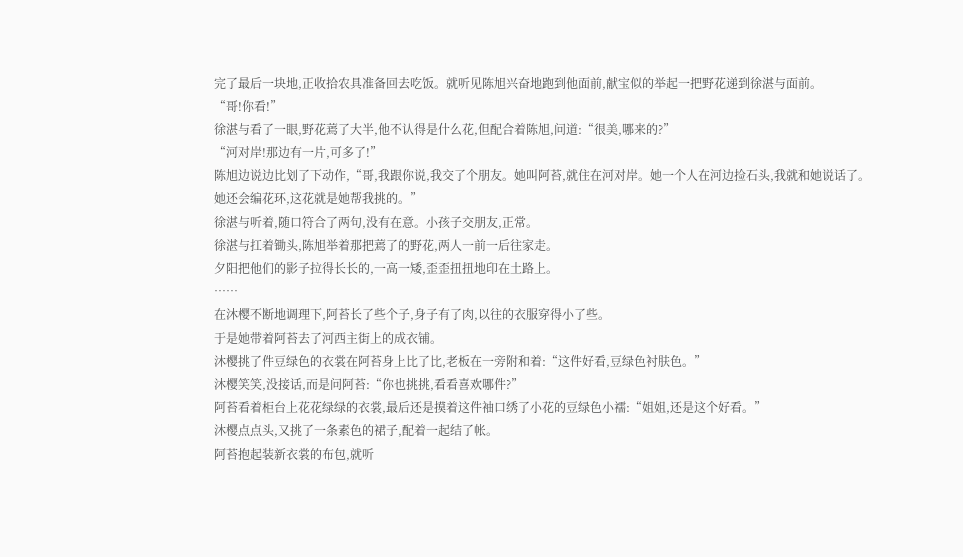完了最后一块地,正收拾农具准备回去吃饭。就听见陈旭兴奋地跑到他面前,献宝似的举起一把野花递到徐湛与面前。
“哥!你看!”
徐湛与看了一眼,野花蔫了大半,他不认得是什么花,但配合着陈旭,问道:“很美,哪来的?”
“河对岸!那边有一片,可多了!”
陈旭边说边比划了下动作,“哥,我跟你说,我交了个朋友。她叫阿苔,就住在河对岸。她一个人在河边捡石头,我就和她说话了。她还会编花环,这花就是她帮我挑的。”
徐湛与听着,随口符合了两句,没有在意。小孩子交朋友,正常。
徐湛与扛着锄头,陈旭举着那把蔫了的野花,两人一前一后往家走。
夕阳把他们的影子拉得长长的,一高一矮,歪歪扭扭地印在土路上。
……
在沐樱不断地调理下,阿苔长了些个子,身子有了肉,以往的衣服穿得小了些。
于是她带着阿苔去了河西主街上的成衣铺。
沐樱挑了件豆绿色的衣裳在阿苔身上比了比,老板在一旁附和着:“这件好看,豆绿色衬肤色。”
沐樱笑笑,没接话,而是问阿苔:“你也挑挑,看看喜欢哪件?”
阿苔看着柜台上花花绿绿的衣裳,最后还是摸着这件袖口绣了小花的豆绿色小襦:“姐姐,还是这个好看。”
沐樱点点头,又挑了一条素色的裙子,配着一起结了帐。
阿苔抱起装新衣裳的布包,就听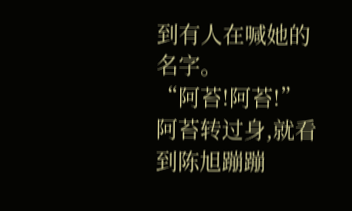到有人在喊她的名字。
“阿苔!阿苔!”
阿苔转过身,就看到陈旭蹦蹦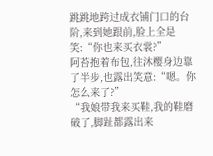跳跳地跨过成衣铺门口的台阶,来到她跟前,脸上全是笑:“你也来买衣裳?”
阿苔抱着布包,往沐樱身边靠了半步,也露出笑意:“嗯。你怎么来了?”
“我娘带我来买鞋,我的鞋磨破了,脚趾都露出来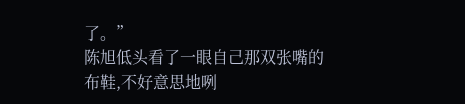了。”
陈旭低头看了一眼自己那双张嘴的布鞋,不好意思地咧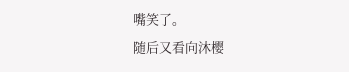嘴笑了。
随后又看向沐樱